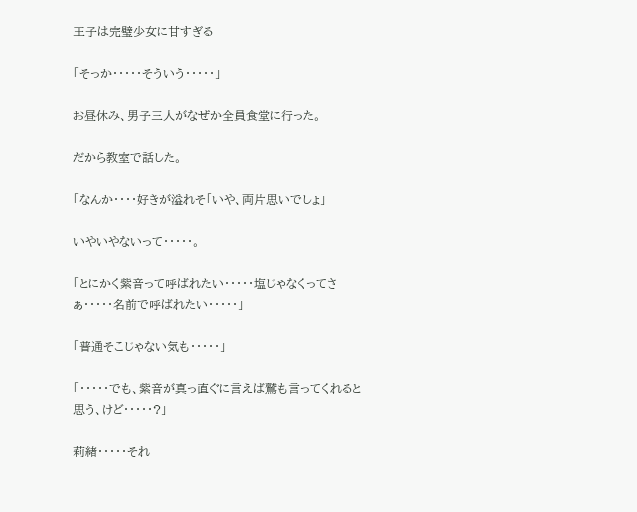王子は完璧少女に甘すぎる

「そっか・・・・・そういう・・・・・」

お昼休み、男子三人がなぜか全員食堂に行った。

だから教室で話した。

「なんか・・・・好きが溢れそ「いや、両片思いでしょ」

いやいやないって・・・・・。

「とにかく紫音って呼ばれたい・・・・・塩じゃなくってさぁ・・・・・名前で呼ばれたい・・・・・」

「普通そこじゃない気も・・・・・」

「・・・・・でも、紫音が真っ直ぐに言えば鷲も言ってくれると思う、けど・・・・・?」

莉緒・・・・・それ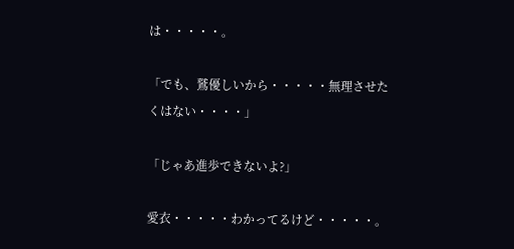は・・・・・。

「でも、鷲優しいから・・・・・無理させたくはない・・・・」

「じゃあ進歩できないよ?」

愛衣・・・・・わかってるけど・・・・・。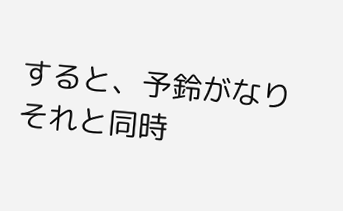すると、予鈴がなりそれと同時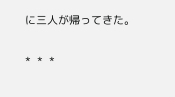に三人が帰ってきた。

*  *  *